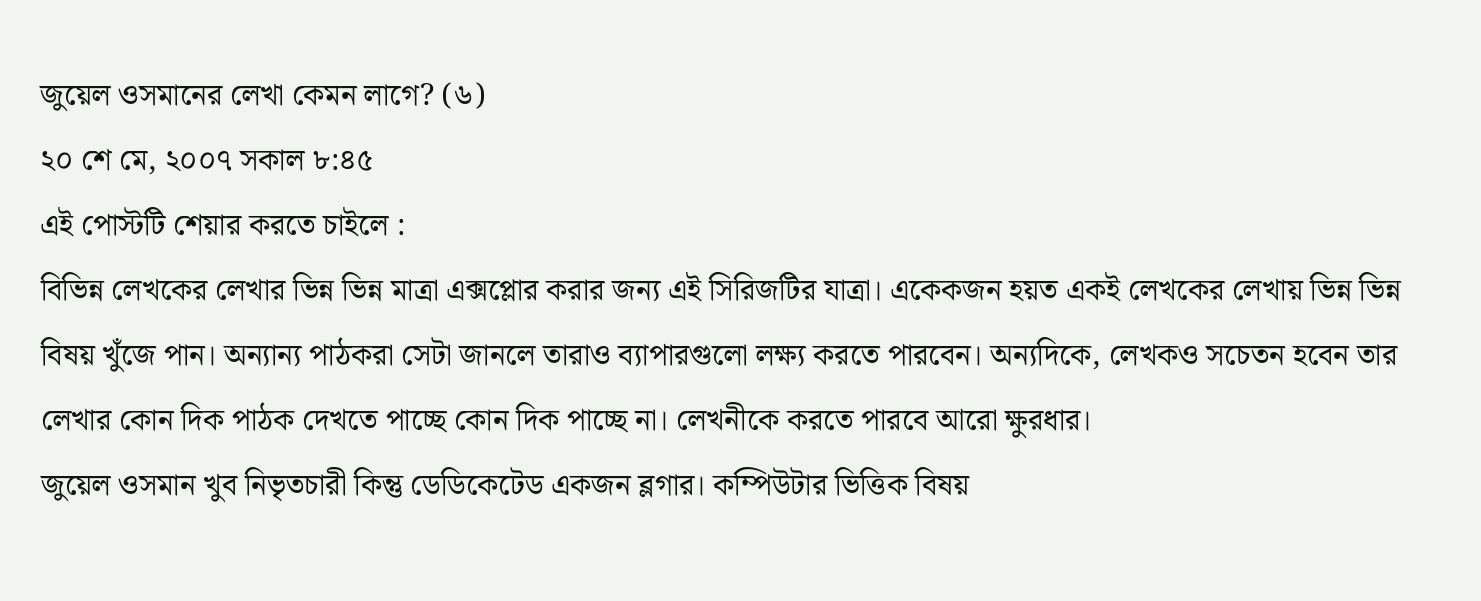জুয়েল ওসমানের লেখা কেমন লাগে? (৬)
২০ শে মে, ২০০৭ সকাল ৮:৪৫
এই পোস্টটি শেয়ার করতে চাইলে :
বিভিন্ন লেখকের লেখার ভিন্ন ভিন্ন মাত্রা এক্সপ্লোর করার জন্য এই সিরিজটির যাত্রা। একেকজন হয়ত একই লেখকের লেখায় ভিন্ন ভিন্ন বিষয় খুঁজে পান। অন্যান্য পাঠকরা সেটা জানলে তারাও ব্যাপারগুলো লক্ষ্য করতে পারবেন। অন্যদিকে, লেখকও সচেতন হবেন তার লেখার কোন দিক পাঠক দেখতে পাচ্ছে কোন দিক পাচ্ছে না। লেখনীকে করতে পারবে আরো ক্ষুরধার।
জুয়েল ওসমান খুব নিভৃতচারী কিন্তু ডেডিকেটেড একজন ব্লগার। কম্পিউটার ভিত্তিক বিষয়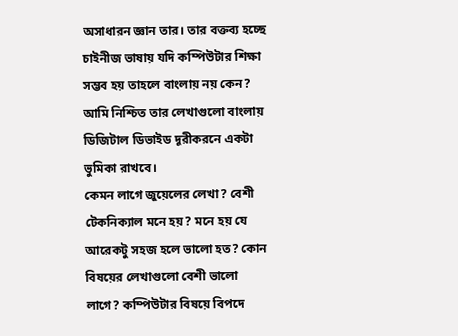অসাধারন জ্ঞান তার। তার বক্তব্য হচ্ছে চাইনীজ ভাষায় যদি কম্পিউটার শিক্ষা সম্ভব হয় তাহলে বাংলায় নয় কেন? আমি নিশ্চিত তার লেখাগুলো বাংলায় ডিজিটাল ডিভাইড দূরীকরনে একটা ভুমিকা রাখবে।
কেমন লাগে জুয়েলের লেখা? বেশী টেকনিক্যাল মনে হয়? মনে হয় যে আরেকটু সহজ হলে ভালো হত? কোন বিষয়ের লেখাগুলো বেশী ভালো লাগে? কম্পিউটার বিষয়ে বিপদে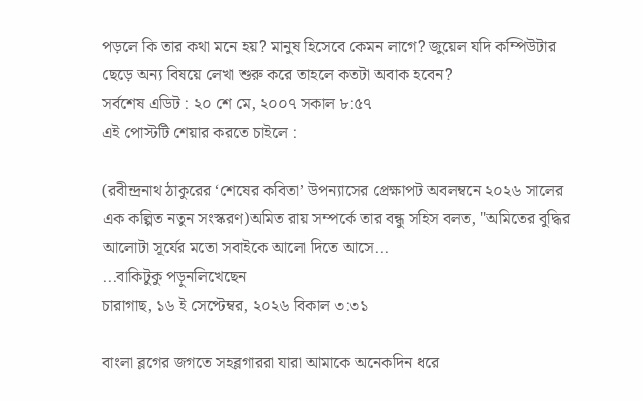পড়লে কি তার কথা মনে হয়? মানুষ হিসেবে কেমন লাগে? জুয়েল যদি কম্পিউটার ছেড়ে অন্য বিষয়ে লেখা শুরু করে তাহলে কতটা অবাক হবেন?
সর্বশেষ এডিট : ২০ শে মে, ২০০৭ সকাল ৮:৫৭
এই পোস্টটি শেয়ার করতে চাইলে :

(রবীন্দ্রনাথ ঠাকুরের ‘শেষের কবিতা’ উপন্যাসের প্রেক্ষাপট অবলম্বনে ২০২৬ সালের এক কল্পিত নতুন সংস্করণ)অমিত রায় সম্পর্কে তার বন্ধু সহিস বলত, "অমিতের বুদ্ধির আলোটা সূর্যের মতো সবাইকে আলো দিতে আসে...
...বাকিটুকু পড়ুনলিখেছেন
চারাগাছ, ১৬ ই সেপ্টেম্বর, ২০২৬ বিকাল ৩:৩১

বাংলা ব্লগের জগতে সহব্লগাররা যারা আমাকে অনেকদিন ধরে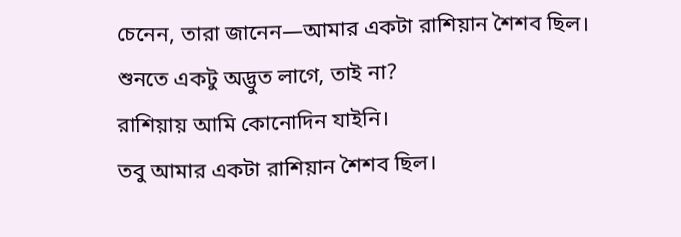চেনেন, তারা জানেন—আমার একটা রাশিয়ান শৈশব ছিল।
শুনতে একটু অদ্ভুত লাগে, তাই না?
রাশিয়ায় আমি কোনোদিন যাইনি।
তবু আমার একটা রাশিয়ান শৈশব ছিল।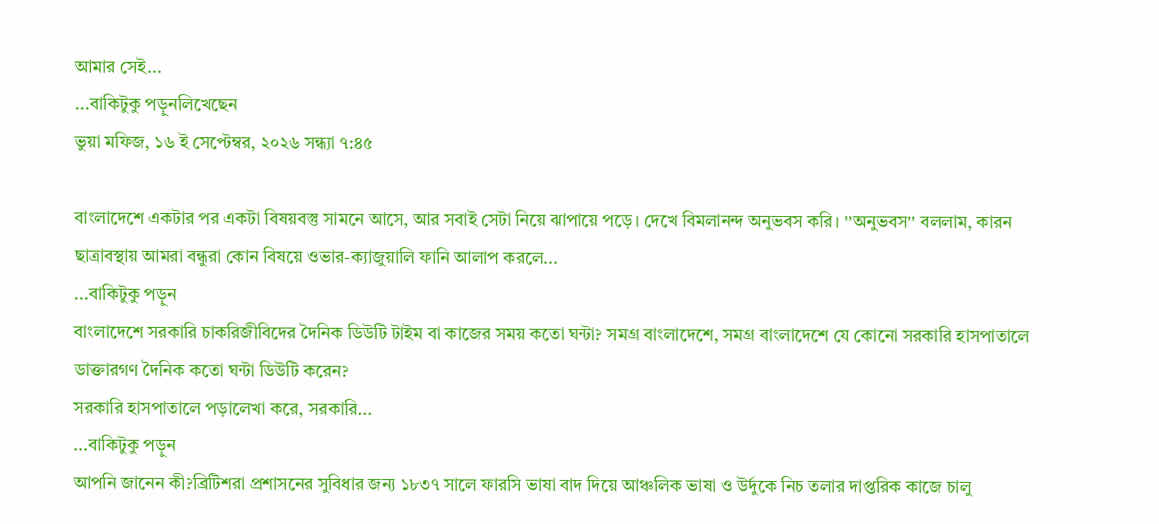আমার সেই...
...বাকিটুকু পড়ুনলিখেছেন
ভুয়া মফিজ, ১৬ ই সেপ্টেম্বর, ২০২৬ সন্ধ্যা ৭:৪৫

বাংলাদেশে একটার পর একটা বিষয়বস্তু সামনে আসে, আর সবাই সেটা নিয়ে ঝাপায়ে পড়ে। দেখে বিমলানন্দ অনুভবস করি। ''অনুভবস'' বললাম, কারন ছাত্রাবস্থায় আমরা বন্ধুরা কোন বিষয়ে ওভার-ক্যাজুয়ালি ফানি আলাপ করলে...
...বাকিটুকু পড়ুন
বাংলাদেশে সরকারি চাকরিজীবিদের দৈনিক ডিউটি টাইম বা কাজের সময় কতো ঘন্টা? সমগ্র বাংলাদেশে, সমগ্র বাংলাদেশে যে কোনো সরকারি হাসপাতালে ডাক্তারগণ দৈনিক কতো ঘন্টা ডিউটি করেন?
সরকারি হাসপাতালে পড়ালেখা করে, সরকারি...
...বাকিটুকু পড়ুন
আপনি জানেন কী?ব্রিটিশরা প্রশাসনের সুবিধার জন্য ১৮৩৭ সালে ফারসি ভাষা বাদ দিয়ে আঞ্চলিক ভাষা ও উর্দুকে নিচ তলার দাপ্তরিক কাজে চালু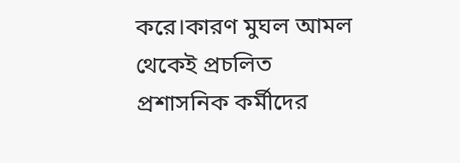করে।কারণ মুঘল আমল থেকেই প্রচলিত প্রশাসনিক কর্মীদের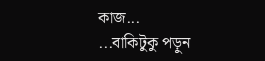কাজ...
...বাকিটুকু পড়ুন